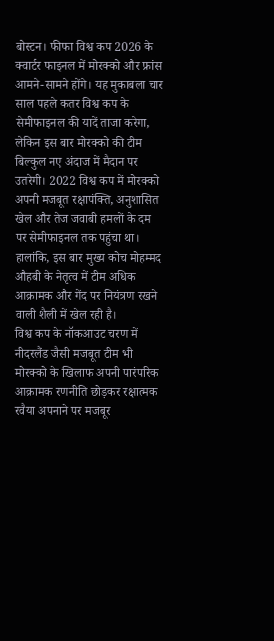बोस्टन। फीफा विश्व कप 2026 के क्वार्टर फाइनल में मोरक्को और फ्रांस आमने-सामने होंगे। यह मुकाबला चार साल पहले कतर विश्व कप के सेमीफाइनल की यादें ताजा करेगा, लेकिन इस बार मोरक्को की टीम बिल्कुल नए अंदाज में मैदान पर उतरेगी। 2022 विश्व कप में मोरक्को अपनी मजबूत रक्षापंक्ति, अनुशासित खेल और तेज जवाबी हमलों के दम पर सेमीफाइनल तक पहुंचा था। हालांकि, इस बार मुख्य कोच मोहम्मद औहबी के नेतृत्व में टीम अधिक आक्रामक और गेंद पर नियंत्रण रखने वाली शैली में खेल रही है।
विश्व कप के नॉकआउट चरण में नीदरलैंड जैसी मजबूत टीम भी मोरक्को के खिलाफ अपनी पारंपरिक आक्रामक रणनीति छोड़कर रक्षात्मक रवैया अपनाने पर मजबूर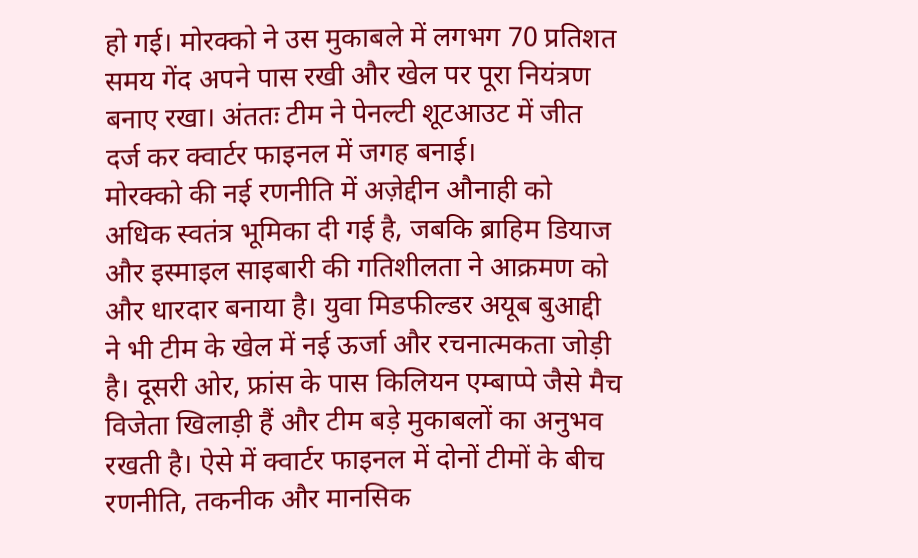हो गई। मोरक्को ने उस मुकाबले में लगभग 70 प्रतिशत समय गेंद अपने पास रखी और खेल पर पूरा नियंत्रण बनाए रखा। अंततः टीम ने पेनल्टी शूटआउट में जीत दर्ज कर क्वार्टर फाइनल में जगह बनाई।
मोरक्को की नई रणनीति में अज़ेद्दीन औनाही को अधिक स्वतंत्र भूमिका दी गई है, जबकि ब्राहिम डियाज और इस्माइल साइबारी की गतिशीलता ने आक्रमण को और धारदार बनाया है। युवा मिडफील्डर अयूब बुआद्दी ने भी टीम के खेल में नई ऊर्जा और रचनात्मकता जोड़ी है। दूसरी ओर, फ्रांस के पास किलियन एम्बाप्पे जैसे मैच विजेता खिलाड़ी हैं और टीम बड़े मुकाबलों का अनुभव रखती है। ऐसे में क्वार्टर फाइनल में दोनों टीमों के बीच रणनीति, तकनीक और मानसिक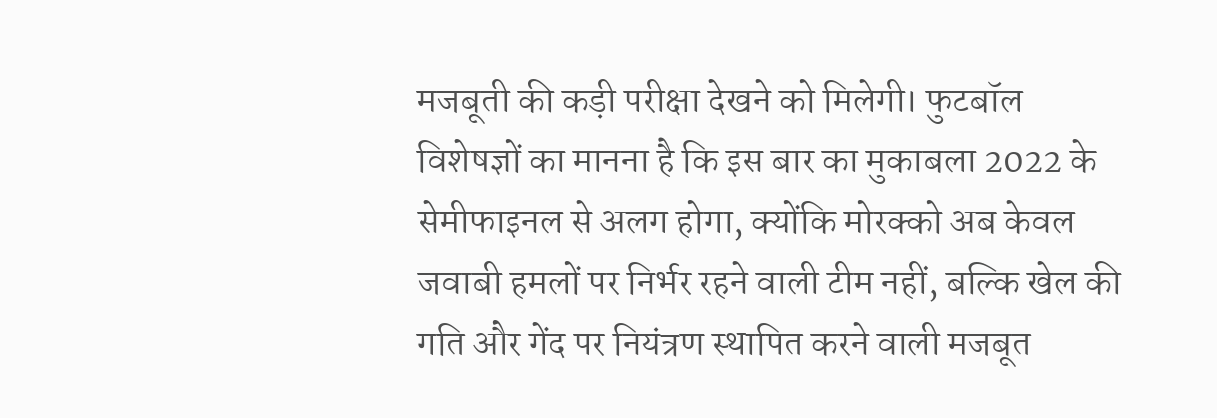मजबूती की कड़ी परीक्षा देखने को मिलेगी। फुटबॉल विशेषज्ञों का मानना है कि इस बार का मुकाबला 2022 के सेमीफाइनल से अलग होगा, क्योंकि मोरक्को अब केवल जवाबी हमलों पर निर्भर रहने वाली टीम नहीं, बल्कि खेल की गति और गेंद पर नियंत्रण स्थापित करने वाली मजबूत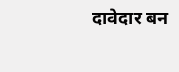दावेदार बन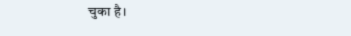चुका है।